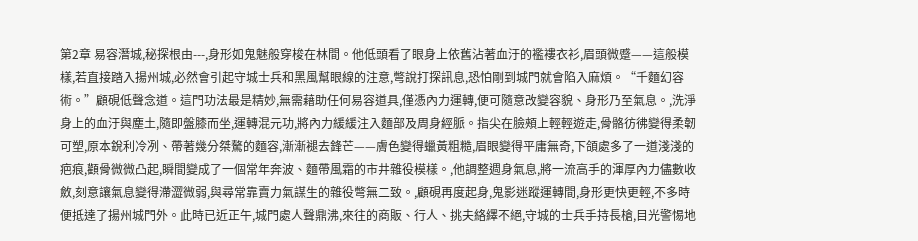第2章 易容潛城,秘探根由---,身形如鬼魅般穿梭在林間。他低頭看了眼身上依舊沾著血汙的襤褸衣衫,眉頭微蹙——這般模樣,若直接踏入揚州城,必然會引起守城士兵和黑風幫眼線的注意,彆說打探訊息,恐怕剛到城門就會陷入麻煩。“千麵幻容術。”顧硯低聲念道。這門功法最是精妙,無需藉助任何易容道具,僅憑內力運轉,便可隨意改變容貌、身形乃至氣息。,洗淨身上的血汙與塵土,隨即盤膝而坐,運轉混元功,將內力緩緩注入麵部及周身經脈。指尖在臉頰上輕輕遊走,骨骼彷彿變得柔韌可塑,原本銳利冷冽、帶著幾分桀驁的麵容,漸漸褪去鋒芒——膚色變得蠟黃粗糙,眉眼變得平庸無奇,下頜處多了一道淺淺的疤痕,顴骨微微凸起,瞬間變成了一個常年奔波、麵帶風霜的市井雜役模樣。,他調整週身氣息,將一流高手的渾厚內力儘數收斂,刻意讓氣息變得滯澀微弱,與尋常靠賣力氣謀生的雜役彆無二致。,顧硯再度起身,鬼影迷蹤運轉間,身形更快更輕,不多時便抵達了揚州城門外。此時已近正午,城門處人聲鼎沸,來往的商販、行人、挑夫絡繹不絕,守城的士兵手持長槍,目光警惕地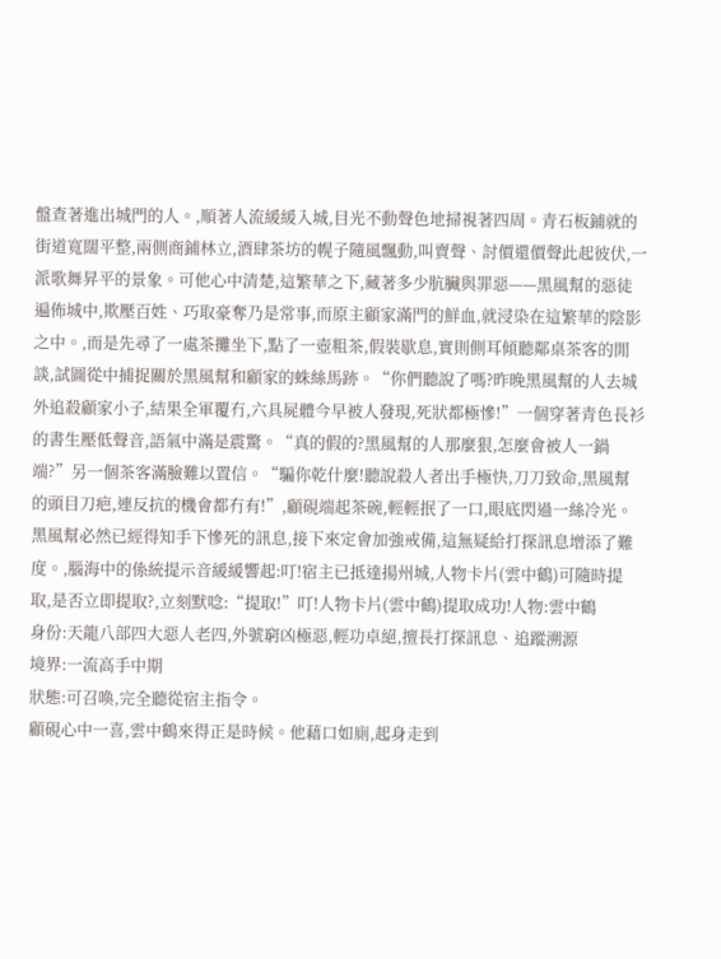盤查著進出城門的人。,順著人流緩緩入城,目光不動聲色地掃視著四周。青石板鋪就的街道寬闊平整,兩側商鋪林立,酒肆茶坊的幌子隨風飄動,叫賣聲、討價還價聲此起彼伏,一派歌舞昇平的景象。可他心中清楚,這繁華之下,藏著多少肮臟與罪惡——黑風幫的惡徒遍佈城中,欺壓百姓、巧取豪奪乃是常事,而原主顧家滿門的鮮血,就浸染在這繁華的陰影之中。,而是先尋了一處茶攤坐下,點了一壺粗茶,假裝歇息,實則側耳傾聽鄰桌茶客的閒談,試圖從中捕捉關於黑風幫和顧家的蛛絲馬跡。“你們聽說了嗎?昨晚黑風幫的人去城外追殺顧家小子,結果全軍覆冇,六具屍體今早被人發現,死狀都極慘!”一個穿著青色長衫的書生壓低聲音,語氣中滿是震驚。“真的假的?黑風幫的人那麼狠,怎麼會被人一鍋端?”另一個茶客滿臉難以置信。“騙你乾什麼!聽說殺人者出手極快,刀刀致命,黑風幫的頭目刀疤,連反抗的機會都冇有!”,顧硯端起茶碗,輕輕抿了一口,眼底閃過一絲冷光。黑風幫必然已經得知手下慘死的訊息,接下來定會加強戒備,這無疑給打探訊息增添了難度。,腦海中的係統提示音緩緩響起:叮!宿主已抵達揚州城,人物卡片(雲中鶴)可隨時提取,是否立即提取?,立刻默唸:“提取!”叮!人物卡片(雲中鶴)提取成功!人物:雲中鶴
身份:天龍八部四大惡人老四,外號窮凶極惡,輕功卓絕,擅長打探訊息、追蹤溯源
境界:一流高手中期
狀態:可召喚,完全聽從宿主指令。
顧硯心中一喜,雲中鶴來得正是時候。他藉口如廁,起身走到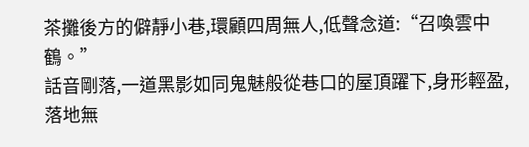茶攤後方的僻靜小巷,環顧四周無人,低聲念道:“召喚雲中鶴。”
話音剛落,一道黑影如同鬼魅般從巷口的屋頂躍下,身形輕盈,落地無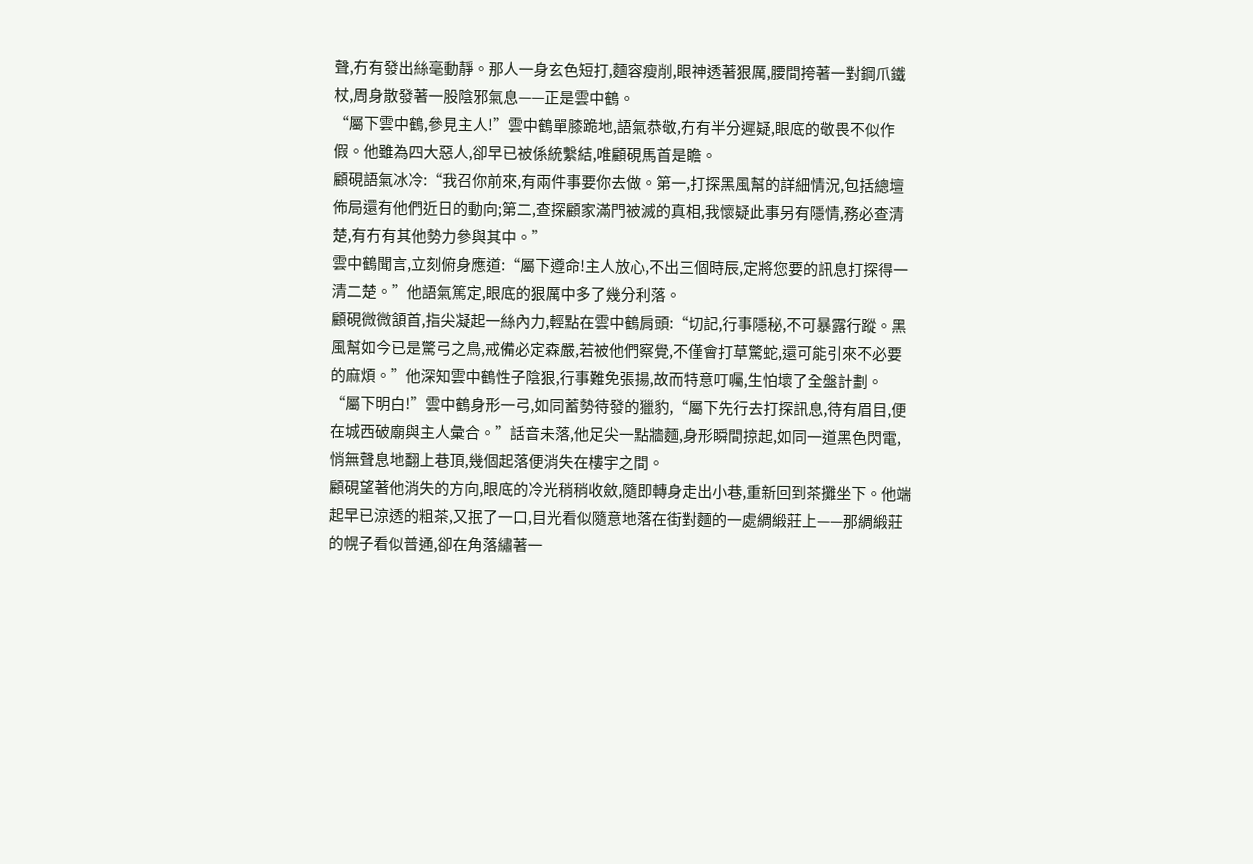聲,冇有發出絲毫動靜。那人一身玄色短打,麵容瘦削,眼神透著狠厲,腰間挎著一對鋼爪鐵杖,周身散發著一股陰邪氣息——正是雲中鶴。
“屬下雲中鶴,參見主人!”雲中鶴單膝跪地,語氣恭敬,冇有半分遲疑,眼底的敬畏不似作假。他雖為四大惡人,卻早已被係統繫結,唯顧硯馬首是瞻。
顧硯語氣冰冷:“我召你前來,有兩件事要你去做。第一,打探黑風幫的詳細情況,包括總壇佈局還有他們近日的動向;第二,查探顧家滿門被滅的真相,我懷疑此事另有隱情,務必查清楚,有冇有其他勢力參與其中。”
雲中鶴聞言,立刻俯身應道:“屬下遵命!主人放心,不出三個時辰,定將您要的訊息打探得一清二楚。”他語氣篤定,眼底的狠厲中多了幾分利落。
顧硯微微頷首,指尖凝起一絲內力,輕點在雲中鶴肩頭:“切記,行事隱秘,不可暴露行蹤。黑風幫如今已是驚弓之鳥,戒備必定森嚴,若被他們察覺,不僅會打草驚蛇,還可能引來不必要的麻煩。”他深知雲中鶴性子陰狠,行事難免張揚,故而特意叮囑,生怕壞了全盤計劃。
“屬下明白!”雲中鶴身形一弓,如同蓄勢待發的獵豹,“屬下先行去打探訊息,待有眉目,便在城西破廟與主人彙合。”話音未落,他足尖一點牆麵,身形瞬間掠起,如同一道黑色閃電,悄無聲息地翻上巷頂,幾個起落便消失在樓宇之間。
顧硯望著他消失的方向,眼底的冷光稍稍收斂,隨即轉身走出小巷,重新回到茶攤坐下。他端起早已涼透的粗茶,又抿了一口,目光看似隨意地落在街對麵的一處綢緞莊上——那綢緞莊的幌子看似普通,卻在角落繡著一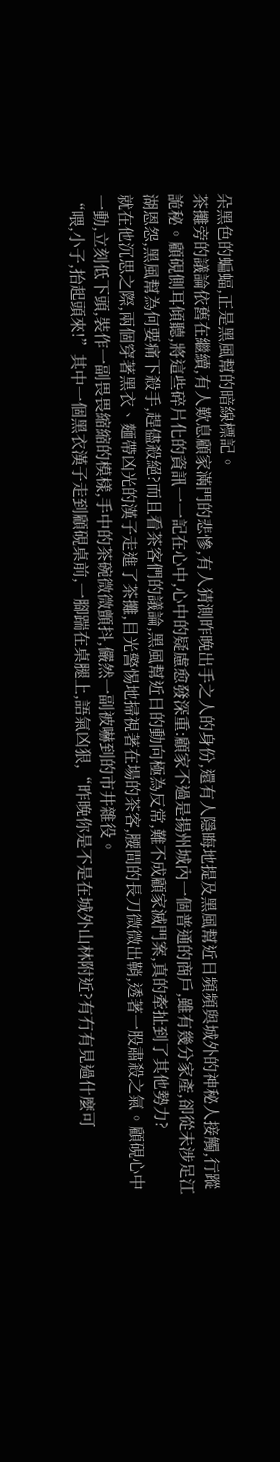朵黑色的蝙蝠,正是黑風幫的暗線標記。
茶攤旁的議論依舊在繼續,有人歎息顧家滿門的悲慘,有人猜測昨晚出手之人的身份,還有人隱晦地提及黑風幫近日頻頻與城外的神秘人接觸,行蹤詭秘。顧硯側耳傾聽,將這些碎片化的資訊一一記在心中,心中的疑慮愈發深重:顧家不過是揚州城內一個普通的商戶,雖有幾分家產,卻從未涉足江湖恩怨,黑風幫為何要痛下殺手,趕儘殺絕?而且看茶客們的議論,黑風幫近日的動向極為反常,難不成顧家滅門案,真的牽扯到了其他勢力?
就在他沉思之際,兩個穿著黑衣、麵帶凶光的漢子走進了茶攤,目光警惕地掃視著在場的茶客,腰間的長刀微微出鞘,透著一股肅殺之氣。顧硯心中一動,立刻低下頭,裝作一副畏畏縮縮的模樣,手中的茶碗微微顫抖,儼然一副被嚇到的市井雜役。
“喂,小子,抬起頭來!”其中一個黑衣漢子走到顧硯桌前,一腳踹在桌腿上,語氣凶狠,“昨晚你是不是在城外山林附近?有冇有見過什麼可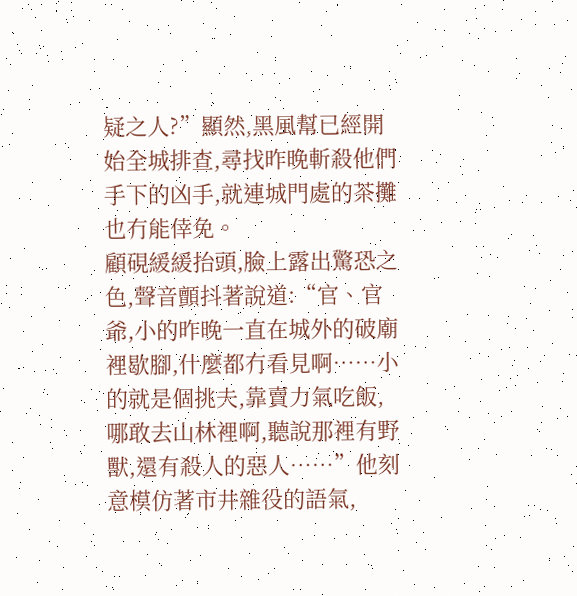疑之人?”顯然,黑風幫已經開始全城排查,尋找昨晚斬殺他們手下的凶手,就連城門處的茶攤也冇能倖免。
顧硯緩緩抬頭,臉上露出驚恐之色,聲音顫抖著說道:“官、官爺,小的昨晚一直在城外的破廟裡歇腳,什麼都冇看見啊……小的就是個挑夫,靠賣力氣吃飯,哪敢去山林裡啊,聽說那裡有野獸,還有殺人的惡人……”他刻意模仿著市井雜役的語氣,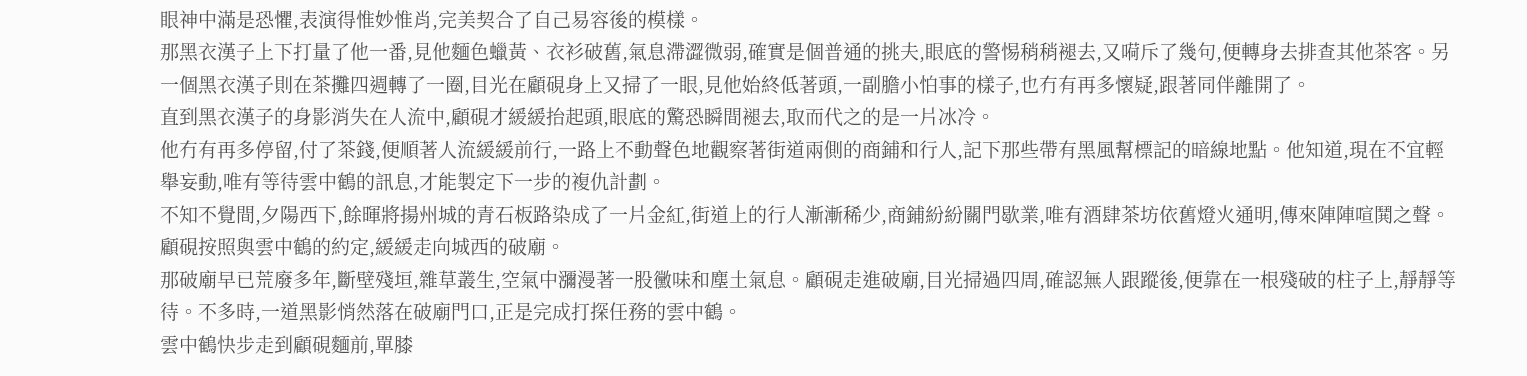眼神中滿是恐懼,表演得惟妙惟肖,完美契合了自己易容後的模樣。
那黑衣漢子上下打量了他一番,見他麵色蠟黃、衣衫破舊,氣息滯澀微弱,確實是個普通的挑夫,眼底的警惕稍稍褪去,又嗬斥了幾句,便轉身去排查其他茶客。另一個黑衣漢子則在茶攤四週轉了一圈,目光在顧硯身上又掃了一眼,見他始終低著頭,一副膽小怕事的樣子,也冇有再多懷疑,跟著同伴離開了。
直到黑衣漢子的身影消失在人流中,顧硯才緩緩抬起頭,眼底的驚恐瞬間褪去,取而代之的是一片冰冷。
他冇有再多停留,付了茶錢,便順著人流緩緩前行,一路上不動聲色地觀察著街道兩側的商鋪和行人,記下那些帶有黑風幫標記的暗線地點。他知道,現在不宜輕舉妄動,唯有等待雲中鶴的訊息,才能製定下一步的複仇計劃。
不知不覺間,夕陽西下,餘暉將揚州城的青石板路染成了一片金紅,街道上的行人漸漸稀少,商鋪紛紛關門歇業,唯有酒肆茶坊依舊燈火通明,傳來陣陣喧鬨之聲。顧硯按照與雲中鶴的約定,緩緩走向城西的破廟。
那破廟早已荒廢多年,斷壁殘垣,雜草叢生,空氣中瀰漫著一股黴味和塵土氣息。顧硯走進破廟,目光掃過四周,確認無人跟蹤後,便靠在一根殘破的柱子上,靜靜等待。不多時,一道黑影悄然落在破廟門口,正是完成打探任務的雲中鶴。
雲中鶴快步走到顧硯麵前,單膝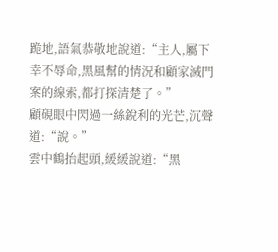跪地,語氣恭敬地說道:“主人,屬下幸不辱命,黑風幫的情況和顧家滅門案的線索,都打探清楚了。”
顧硯眼中閃過一絲銳利的光芒,沉聲道:“說。”
雲中鶴抬起頭,緩緩說道:“黑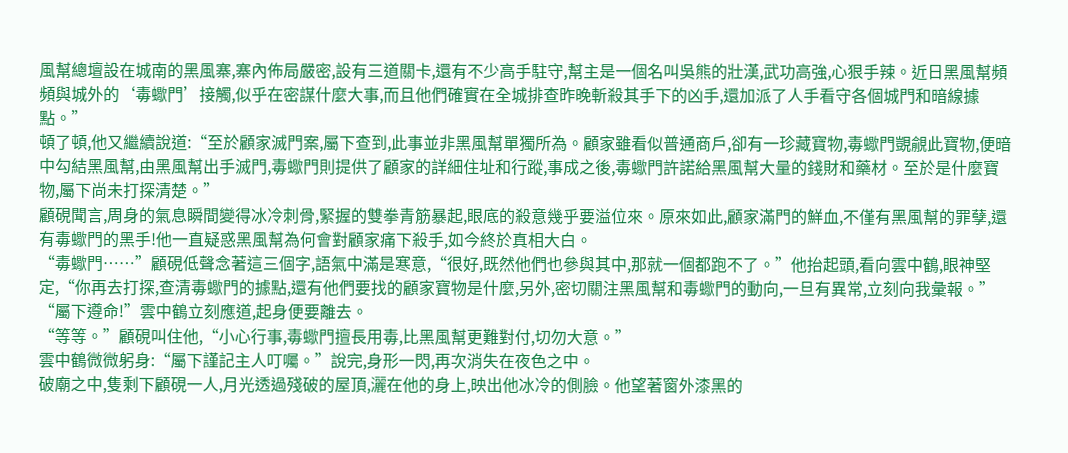風幫總壇設在城南的黑風寨,寨內佈局嚴密,設有三道關卡,還有不少高手駐守,幫主是一個名叫吳熊的壯漢,武功高強,心狠手辣。近日黑風幫頻頻與城外的‘毒蠍門’接觸,似乎在密謀什麼大事,而且他們確實在全城排查昨晚斬殺其手下的凶手,還加派了人手看守各個城門和暗線據點。”
頓了頓,他又繼續說道:“至於顧家滅門案,屬下查到,此事並非黑風幫單獨所為。顧家雖看似普通商戶,卻有一珍藏寶物,毒蠍門覬覦此寶物,便暗中勾結黑風幫,由黑風幫出手滅門,毒蠍門則提供了顧家的詳細住址和行蹤,事成之後,毒蠍門許諾給黑風幫大量的錢財和藥材。至於是什麼寶物,屬下尚未打探清楚。”
顧硯聞言,周身的氣息瞬間變得冰冷刺骨,緊握的雙拳青筋暴起,眼底的殺意幾乎要溢位來。原來如此,顧家滿門的鮮血,不僅有黑風幫的罪孽,還有毒蠍門的黑手!他一直疑惑黑風幫為何會對顧家痛下殺手,如今終於真相大白。
“毒蠍門……”顧硯低聲念著這三個字,語氣中滿是寒意,“很好,既然他們也參與其中,那就一個都跑不了。”他抬起頭,看向雲中鶴,眼神堅定,“你再去打探,查清毒蠍門的據點,還有他們要找的顧家寶物是什麼,另外,密切關注黑風幫和毒蠍門的動向,一旦有異常,立刻向我彙報。”
“屬下遵命!”雲中鶴立刻應道,起身便要離去。
“等等。”顧硯叫住他,“小心行事,毒蠍門擅長用毒,比黑風幫更難對付,切勿大意。”
雲中鶴微微躬身:“屬下謹記主人叮囑。”說完,身形一閃,再次消失在夜色之中。
破廟之中,隻剩下顧硯一人,月光透過殘破的屋頂,灑在他的身上,映出他冰冷的側臉。他望著窗外漆黑的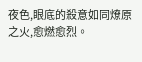夜色,眼底的殺意如同燎原之火,愈燃愈烈。